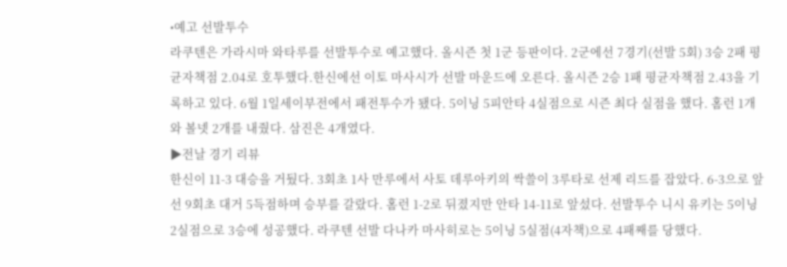•예고 선발투수
라쿠텐은 가라시마 와타루를 선발투수로 예고했다. 올시즌 첫 1군 등판이다. 2군에선 7경기(선발 5회) 3승 2패 평균자책점 2.04로 호투했다.한신에선 이토 마사시가 선발 마운드에 오른다. 올시즌 2승 1패 평균자책점 2.43을 기록하고 있다. 6월 1일세이부전에서 패전투수가 됐다. 5이닝 5피안타 4실점으로 시즌 최다 실점을 했다. 홈런 1개와 볼넷 2개를 내줬다. 삼진은 4개였다.
▶전날 경기 리뷰
한신이 11-3 대승을 거뒀다. 3회초 1사 만루에서 사토 데루아키의 싹쓸이 3루타로 선제 리드를 잡았다. 6-3으로 앞선 9회초 대거 5득점하며 승부를 갈랐다. 홈런 1-2로 뒤졌지만 안타 14-11로 앞섰다. 선발투수 니시 유키는 5이닝 2실점으로 3승에 성공했다. 라쿠텐 선발 다나카 마사히로는 5이닝 5실점(4자책)으로 4패째를 당했다.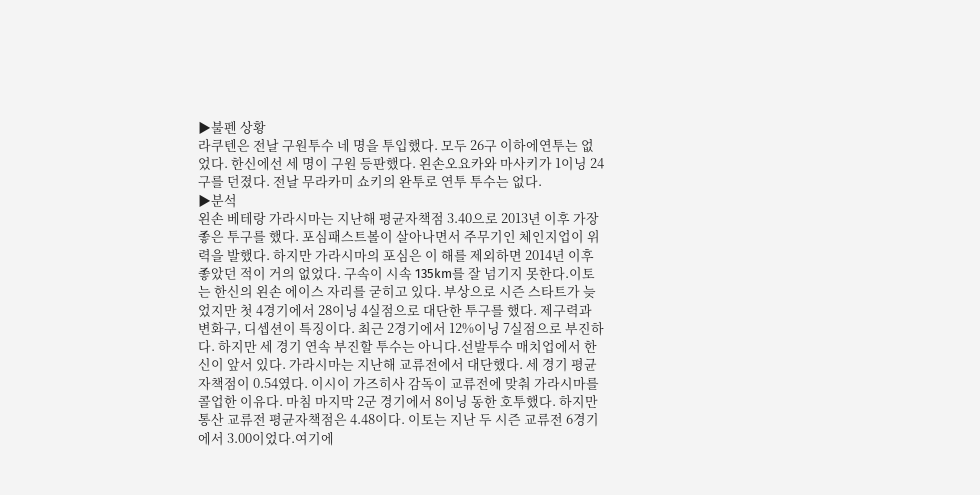▶불펜 상황
라쿠텐은 전날 구원투수 네 명을 투입했다. 모두 26구 이하에연투는 없었다. 한신에선 세 명이 구원 등판했다. 왼손오요카와 마사키가 1이닝 24구를 던졌다. 전날 무라카미 쇼키의 완투로 연투 투수는 없다.
▶분석
왼손 베테랑 가라시마는 지난해 평균자책점 3.40으로 2013년 이후 가장 좋은 투구를 했다. 포심패스트볼이 살아나면서 주무기인 체인지업이 위력을 발했다. 하지만 가라시마의 포심은 이 해를 제외하면 2014년 이후 좋았던 적이 거의 없었다. 구속이 시속 135km를 잘 넘기지 못한다.이토는 한신의 왼손 에이스 자리를 굳히고 있다. 부상으로 시즌 스타트가 늦었지만 첫 4경기에서 28이닝 4실점으로 대단한 투구를 했다. 제구력과 변화구, 디셉션이 특징이다. 최근 2경기에서 12%이닝 7실점으로 부진하다. 하지만 세 경기 연속 부진할 투수는 아니다.선발투수 매치업에서 한신이 앞서 있다. 가라시마는 지난해 교류전에서 대단했다. 세 경기 평균자책점이 0.54였다. 이시이 가즈히사 감독이 교류전에 맞춰 가라시마를 콜업한 이유다. 마침 마지막 2군 경기에서 8이닝 동한 호투했다. 하지만 통산 교류전 평균자책점은 4.48이다. 이토는 지난 두 시즌 교류전 6경기에서 3.00이었다.여기에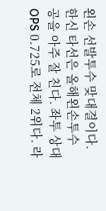왼손 선발투수 맞대결이다. 한신 타선은 올해왼손투수 공을 아주 잘 친다. 좌투 상대 OPS 0.725로 전체 2위다. 라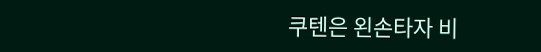쿠텐은 왼손타자 비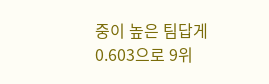중이 높은 팀답게 0.603으로 9위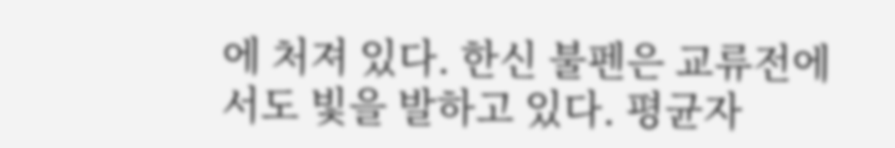에 처져 있다. 한신 불펜은 교류전에서도 빛을 발하고 있다. 평균자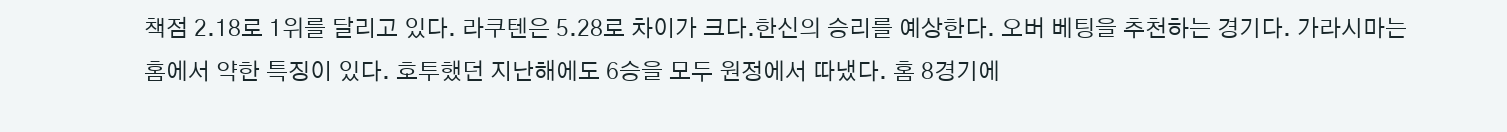책점 2.18로 1위를 달리고 있다. 라쿠텐은 5.28로 차이가 크다.한신의 승리를 예상한다. 오버 베팅을 추천하는 경기다. 가라시마는 홈에서 약한 특징이 있다. 호투했던 지난해에도 6승을 모두 원정에서 따냈다. 홈 8경기에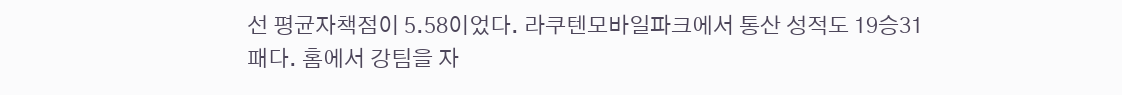선 평균자책점이 5.58이었다. 라쿠텐모바일파크에서 통산 성적도 19승31패다. 홈에서 강팀을 자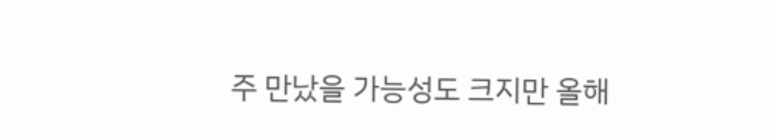주 만났을 가능성도 크지만 올해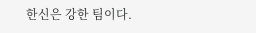한신은 강한 팀이다.